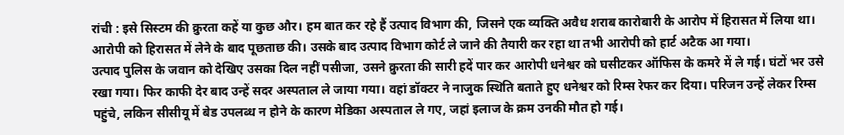रांची : इसे सिस्टम की क्रुरता कहें या कुछ और। हम बात कर रहे हैं उत्पाद विभाग की, जिसने एक व्यक्ति अवैध शराब कारोबारी के आरोप में हिरासत में लिया था। आरोपी को हिरासत में लेने के बाद पूछताछ की। उसके बाद उत्पाद विभाग कोर्ट ले जाने की तैयारी कर रहा था तभी आरोपी को हार्ट अटैक आ गया।
उत्पाद पुलिस के जवान को देखिए उसका दिल नहीं पसीजा, उसने क्रुरता की सारी हदें पार कर आरोपी धनेश्वर को घसीटकर ऑफिस के कमरे में ले गई। घंटों भर उसे रखा गया। फिर काफी देर बाद उन्हें सदर अस्पताल ले जाया गया। वहां डॉक्टर ने नाजुक स्थिति बताते हुए धनेश्वर को रिम्स रेफर कर दिया। परिजन उन्हें लेकर रिम्स पहुंचे, लकिन सीसीयू में बेड उपलब्ध न होने के कारण मेडिका अस्पताल ले गए, जहां इलाज के क्रम उनकी मौत हो गई।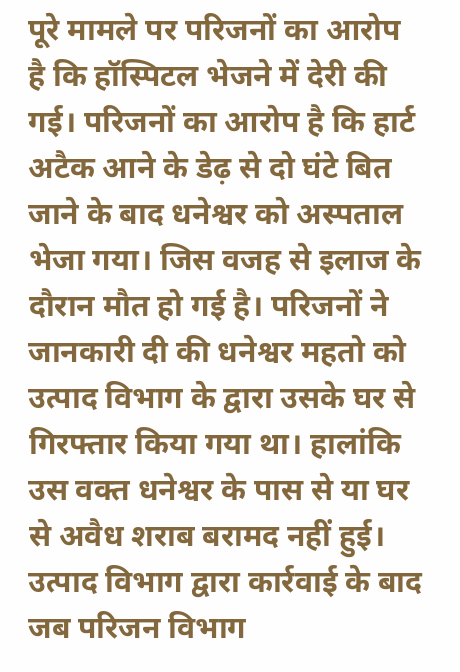पूरे मामले पर परिजनों का आरोप है कि हॉस्पिटल भेजने में देरी की गई। परिजनों का आरोप है कि हार्ट अटैक आने के डेढ़ से दो घंटे बित जाने के बाद धनेश्वर को अस्पताल भेजा गया। जिस वजह से इलाज के दौरान मौत हो गई है। परिजनों ने जानकारी दी की धनेश्वर महतो को उत्पाद विभाग के द्वारा उसके घर से गिरफ्तार किया गया था। हालांकि उस वक्त धनेश्वर के पास से या घर से अवैध शराब बरामद नहीं हुई।
उत्पाद विभाग द्वारा कार्रवाई के बाद जब परिजन विभाग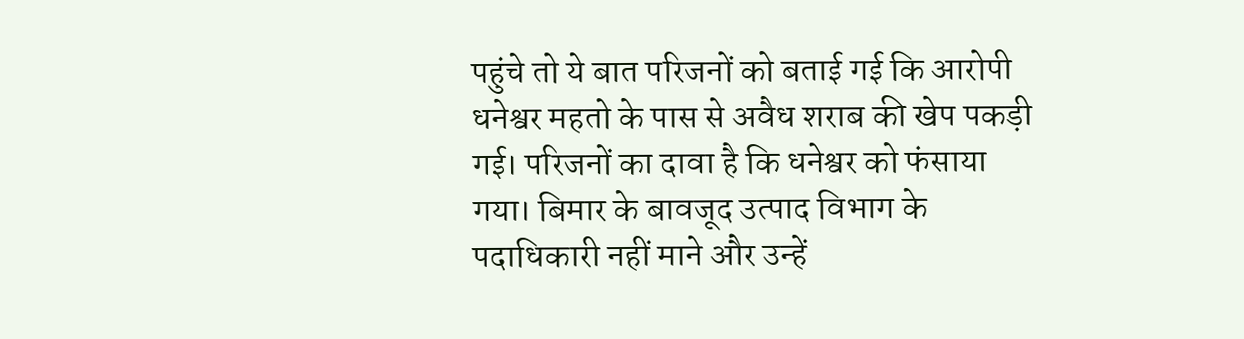पहुंचे तो ये बात परिजनों को बताई गई कि आरोपी धनेश्वर महतो के पास से अवैध शराब की खेप पकड़ी गई। परिजनों का दावा है कि धनेश्वर को फंसाया गया। बिमार के बावजूद उत्पाद विभाग के पदाधिकारी नहीं माने और उन्हें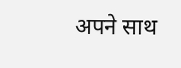अपने साथ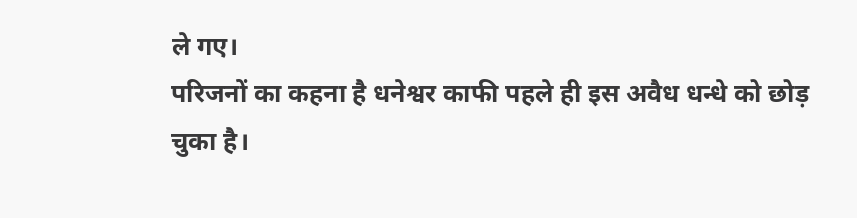ले गए।
परिजनों का कहना है धनेश्वर काफी पहले ही इस अवैध धन्धे को छोड़ चुका है।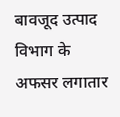बावजूद उत्पाद विभाग के अफसर लगातार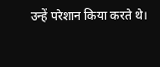उन्हें परेशान किया करते थे।